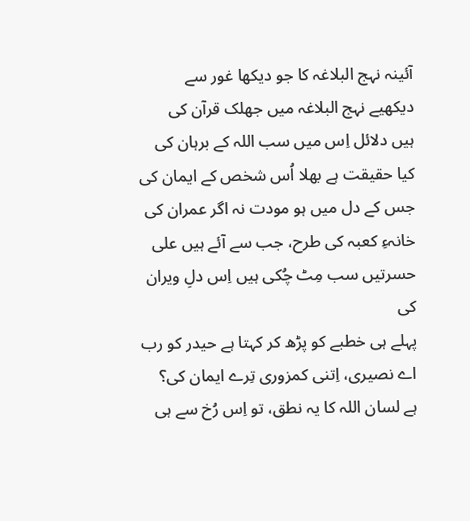آئینہ نہج البلاغہ کا جو دیکھا غور سے
دیکھیے نہج البلاغہ میں جھلک قرآن کی
ہیں دلائل اِس میں سب اللہ کے برہان کی
کیا حقیقت ہے بھلا اُس شخص کے ایمان کی
جس کے دل میں ہو مودت نہ اگر عمران کی
خانہءِ کعبہ کی طرح، جب سے آئے ہیں علی
حسرتیں سب مِٹ چُکی ہیں اِس دلِ ویران کی
پہلے ہی خطبے کو پڑھ کر کہتا ہے حیدر کو رب
اے نصیری، اِتنی کمزوری تِرے ایمان کی؟
ہے لسان اللہ کا یہ نطق، تو اِس رُخ سے ہی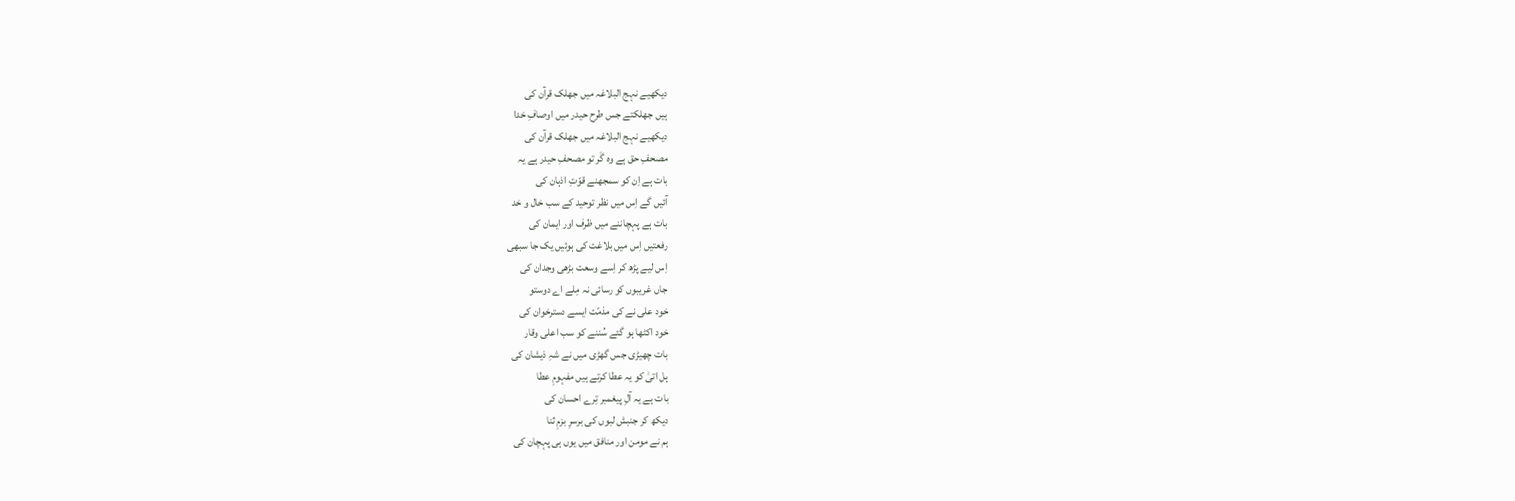دیکھیے نہج البلاغہ میں جھلک قرآن کی
ہیں جھلکتے جس طرح حیدر میں اوصافِ خدا
دیکھیے نہج البلاغہ میں جھلک قرآن کی
مصحفِ حق ہے وہ گَر تو مصحفِ حیدر ہے یہ
بات ہے اِن کو سمجھنے قوّتِ اذہان کی
آئیں گے اِس میں نظر توحید کے سب خال و خد
بات ہے پہچاننے میں ظرف اور ایمان کی
رفعتیں اِس میں بلاغت کی ہوئیں یک جا سبھی
اِس لیے پڑھ کر اِسے وسعت بڑھی وجدان کی
جاں غریبوں کو رسائی نہ مِلے اے دوستو
خود علی نے کی مذمّت ایسے دسترخوان کی
خود اکٹھا ہو گئے سُننے کو سب اعلی وقار
بات چھیڑی جس گھڑی میں نے شہِ ذیشان کی
ہل اتیٰ کو یہ عطا کرتے ہیں مفہومِ عطا
بات ہے یہ آلِ پیغمبر تِرے احسان کی
دیکھ کر جنبش لبوں کی برسرِ بزمِ ثنا
ہم نے مومن اور منافق میں یوں ہی پہچان کی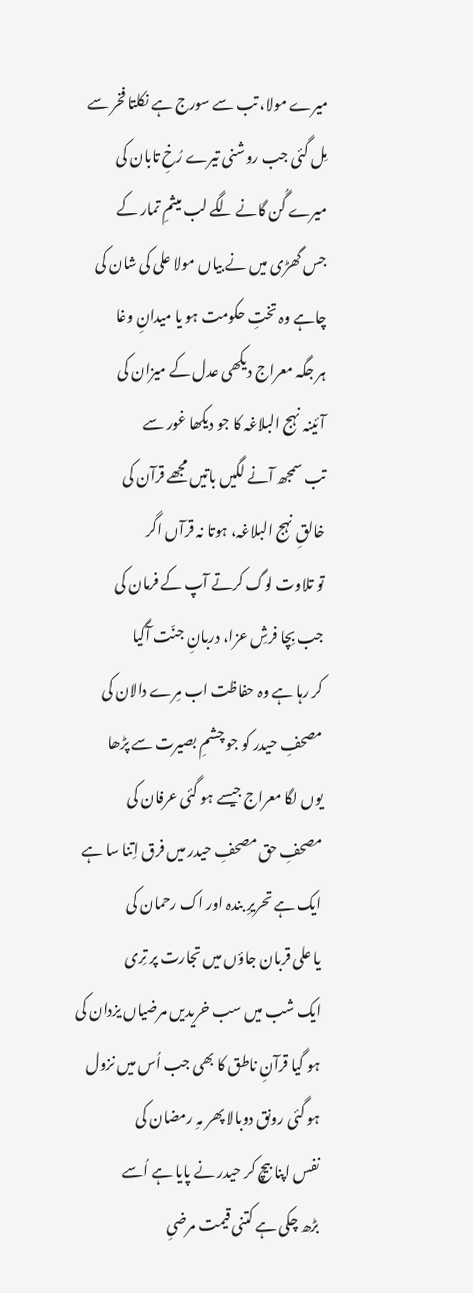میرے مولا، تب سے سورج ہے نکلتا فخر سے
مِل گئی جب روشنی تیرے رُخِ تابان کی
میرے گُن گانے لگے لب میثمِ تمار کے
جس گھڑی میں نے بیاں مولا علی کی شان کی
چاہے وہ تختِ حکومت ہو یا میدانِ وغا
ہر جگہ معراج دیکھی عدل کے میزان کی
آئینہ نہج البلاغہ کا جو دیکھا غور سے
تب سمجھ آنے لگیں باتیں مجھے قرآن کی
خالقِ نہج البلاغہ، ہوتا نہ قرآں اگر
تو تلاوت لوگ کرتے آپ کے فرمان کی
جب بِچا فرشِ عزا، دربانِ جنّت آگیا
کر رہا ہے وہ حفاظت اب مِرے دالان کی
مصحفِ حیدر کو جو چشمِ بصیرت سے پڑھا
یوں لگا معراج جیسے ہو گئی عرفان کی
مصحفِ حق مصحفِ حیدر میں فرق اِتنا سا ہے
ایک ہے تحریرِ بندہ اور اک رحمان کی
یا علی قربان جاؤں میں تجارت پر تِری
ایک شب میں سب خریدیں مرضیاں یزدان کی
ہو گیا قرآنِ ناطق کا بھی جب اُس میں نزول
ہو گئی رونق دوبالا پھر مہِ رمضان کی
نفس اپنا بیچ کر حیدر نے پایا ہے اُسے
بڑھ چکی ہے کتنی قیمت مرضیِ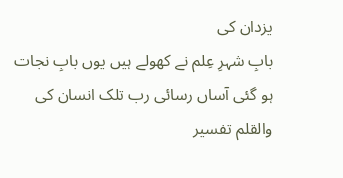یزدان کی
بابِ شہرِ عِلم نے کھولے ہیں یوں بابِ نجات
ہو گئی آساں رسائی رب تلک انسان کی
والقلم تفسیر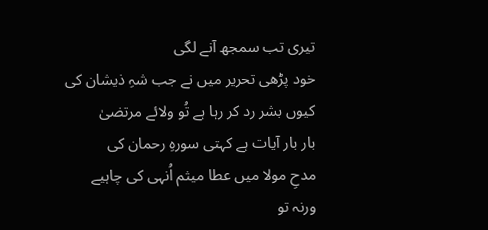تیری تب سمجھ آنے لگی
خود پڑھی تحریر میں نے جب شہِ ذیشان کی
کیوں بشر رد کر رہا ہے تُو ولائے مرتضیٰ
بار بار آیات ہے کہتی سورہِ رحمان کی
مدحِ مولا میں عطا میثم اُنہی کی چاہیے
ورنہ تو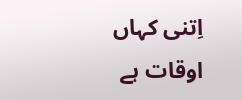اِتنی کہاں اوقات ہے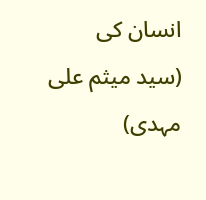انسان کی
(سید میثم علی مہدی)